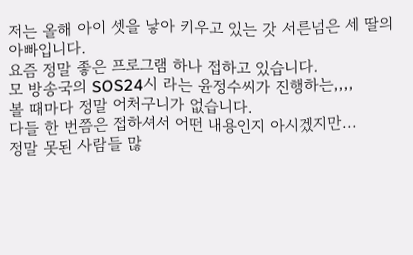저는 올해 아이 셋을 낳아 키우고 있는 갓 서른넘은 세 딸의 아빠입니다.
요즘 정말 좋은 프로그램 하나 접하고 있습니다.
모 방송국의 SOS24시 라는 윤정수씨가 진행하는,,,,
볼 때마다 정말 어처구니가 없습니다.
다들 한 번쯤은 접하셔서 어떤 내용인지 아시겠지만...
정말 못된 사람들 많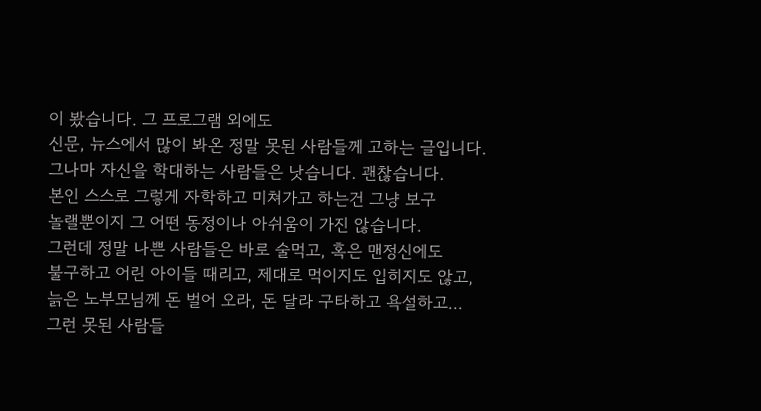이 봤습니다. 그 프로그램 외에도
신문, 뉴스에서 많이 봐온 정말 못된 사람들께 고하는 글입니다.
그나마 자신을 학대하는 사람들은 낫습니다. 괜찮습니다.
본인 스스로 그렇게 자학하고 미쳐가고 하는건 그냥 보구
놀랠뿐이지 그 어떤 동정이나 아쉬움이 가진 않습니다.
그런데 정말 나쁜 사람들은 바로 술먹고, 혹은 맨정신에도
불구하고 어린 아이들 때리고, 제대로 먹이지도 입히지도 않고,
늙은 노부모님께 돈 벌어 오라, 돈 달라 구타하고 욕설하고...
그런 못된 사람들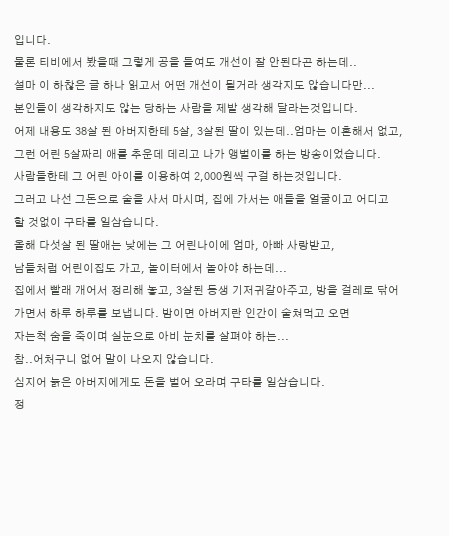입니다.
물론 티비에서 봤을때 그렇게 공을 들여도 개선이 잘 안된다곤 하는데..
설마 이 하찮은 글 하나 읽고서 어떤 개선이 될거라 생각지도 않습니다만...
본인들이 생각하지도 않는 당하는 사람을 제발 생각해 달라는것입니다.
어제 내용도 38살 된 아버지한테 5살, 3살된 딸이 있는데..엄마는 이혼해서 없고,
그런 어린 5살짜리 애를 추운데 데리고 나가 앵벌이를 하는 방송이었습니다.
사람들한테 그 어린 아이를 이용하여 2,000원씩 구걸 하는것입니다.
그러고 나선 그돈으로 술을 사서 마시며, 집에 가서는 애들을 얼굴이고 어디고
할 것없이 구타를 일삼습니다.
올해 다섯살 된 딸애는 낮에는 그 어린나이에 엄마, 아빠 사랑받고,
남들처럼 어린이집도 가고, 놀이터에서 놀아야 하는데...
집에서 빨래 개어서 정리해 놓고, 3살된 동생 기저귀갈아주고, 방을 걸레로 닦어
가면서 하루 하루를 보냅니다. 밤이면 아버지란 인간이 술쳐먹고 오면
자는척 숨을 죽이며 실눈으로 아비 눈치를 살펴야 하는...
참..어처구니 없어 말이 나오지 않습니다.
심지어 늙은 아버지에게도 돈을 벌어 오라며 구타를 일삼습니다.
정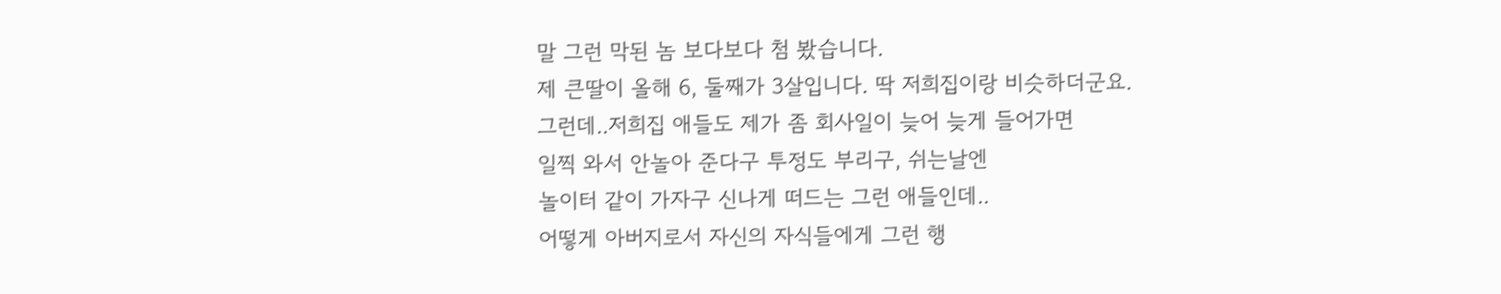말 그런 막된 놈 보다보다 첨 봤습니다.
제 큰딸이 올해 6, 둘째가 3살입니다. 딱 저희집이랑 비슷하더군요.
그런데..저희집 애들도 제가 좀 회사일이 늦어 늦게 들어가면
일찍 와서 안놀아 준다구 투정도 부리구, 쉬는날엔
놀이터 같이 가자구 신나게 떠드는 그런 애들인데..
어떻게 아버지로서 자신의 자식들에게 그런 행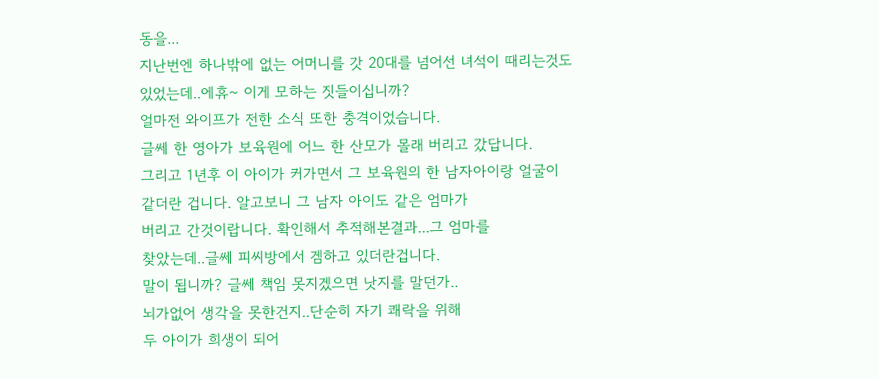동을...
지난번엔 하나밖에 없는 어머니를 갓 20대를 넘어선 녀석이 때리는것도
있었는데..에휴~ 이게 모하는 짓들이십니까?
얼마전 와이프가 전한 소식 또한 충격이었습니다.
글쎄 한 영아가 보육원에 어느 한 산모가 몰래 버리고 갔답니다.
그리고 1년후 이 아이가 커가면서 그 보육원의 한 남자아이랑 얼굴이
같더란 겁니다. 알고보니 그 남자 아이도 같은 엄마가
버리고 간것이랍니다. 확인해서 추적해본결과...그 엄마를
찾았는데..글쎄 피씨방에서 겜하고 있더란겁니다.
말이 됩니까? 글쎄 책임 못지겠으면 낫지를 말던가..
뇌가없어 생각을 못한건지..단순히 자기 쾌락을 위해
두 아이가 희생이 되어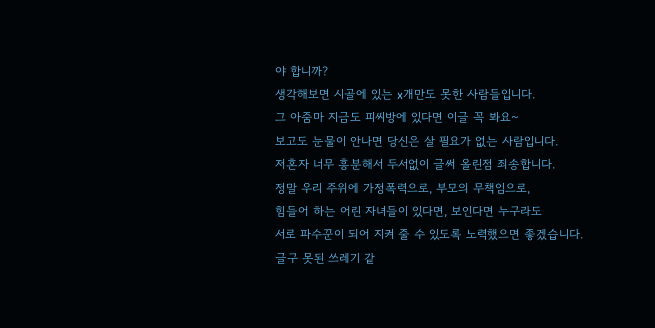야 합니까?
생각해보면 시골에 있는 x개만도 못한 사람들입니다.
그 아줌마 지금도 피씨방에 있다면 이글 꼭 봐요~
보고도 눈물이 안나면 당신은 살 필요가 없는 사람입니다.
저혼자 너무 흥분해서 두서없이 글써 올린점 죄송합니다.
정말 우리 주위에 가정폭력으로, 부모의 무책임으로,
힘들어 하는 어린 자녀들이 있다면, 보인다면 누구라도
서로 파수꾼이 되어 지켜 줄 수 있도록 노력했으면 좋겠습니다.
글구 못된 쓰레기 같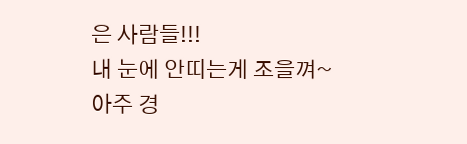은 사람들!!!
내 눈에 안띠는게 조을껴~
아주 경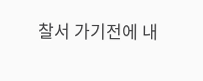찰서 가기전에 내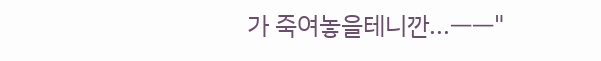가 죽여놓을테니깐...ㅡㅡ"